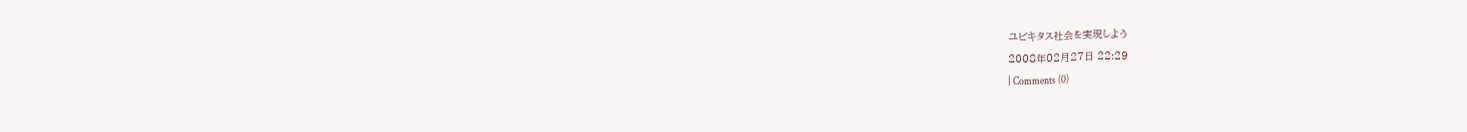ユビキタス社会を実現しよう
2008年02月27日 22:29
| Comments (0)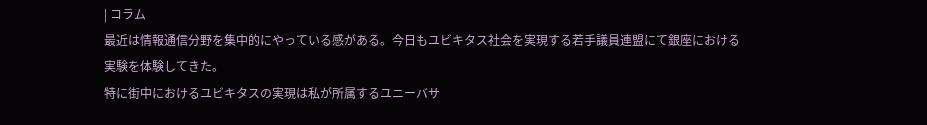| コラム
最近は情報通信分野を集中的にやっている感がある。今日もユビキタス社会を実現する若手議員連盟にて銀座における実験を体験してきた。
特に街中におけるユビキタスの実現は私が所属するユニーバサ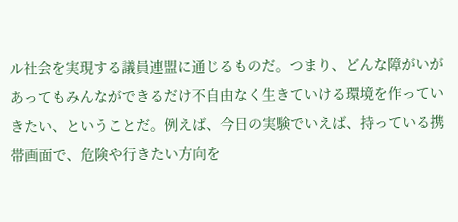ル社会を実現する議員連盟に通じるものだ。つまり、どんな障がいがあってもみんなができるだけ不自由なく生きていける環境を作っていきたい、ということだ。例えば、今日の実験でいえば、持っている携帯画面で、危険や行きたい方向を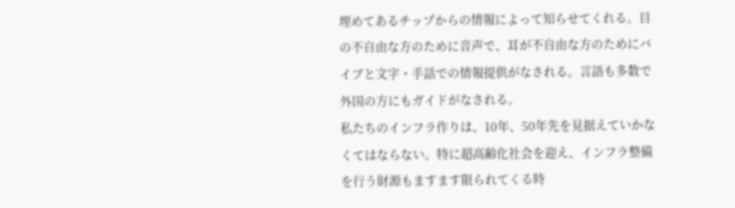埋めてあるチップからの情報によって知らせてくれる。目の不自由な方のために音声で、耳が不自由な方のためにバイブと文字・手話での情報提供がなされる。言語も多数で外国の方にもガイドがなされる。
私たちのインフラ作りは、10年、50年先を見据えていかなくてはならない。特に超高齢化社会を迎え、インフラ整備を行う財源もますます限られてくる時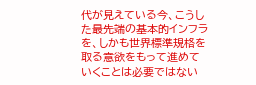代が見えている今、こうした最先端の基本的インフラを、しかも世界標準規格を取る意欲をもって進めていくことは必要ではない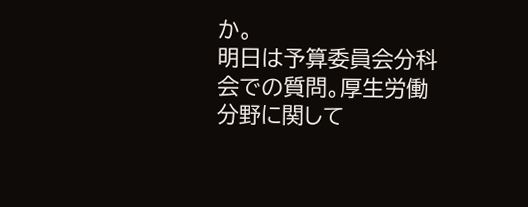か。
明日は予算委員会分科会での質問。厚生労働分野に関して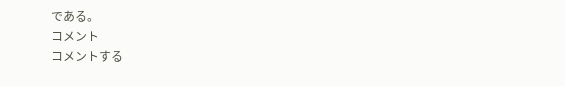である。
コメント
コメントする